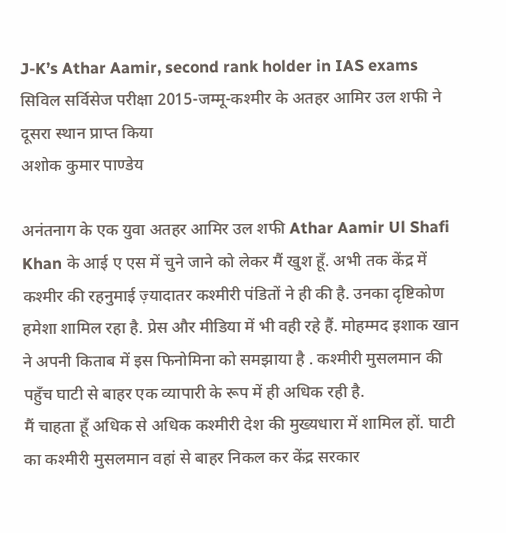J-K’s Athar Aamir, second rank holder in IAS exams
सिविल सर्विसेज परीक्षा 2015-जम्मू-कश्मीर के अतहर आमिर उल शफी ने दूसरा स्थान प्राप्त किया
अशोक कुमार पाण्डेय

अनंतनाग के एक युवा अतहर आमिर उल शफी Athar Aamir Ul Shafi Khan के आई ए एस में चुने जाने को लेकर मैं खुश हूँ. अभी तक केंद्र में कश्मीर की रहनुमाई ज़्यादातर कश्मीरी पंडितों ने ही की है. उनका दृष्टिकोण हमेशा शामिल रहा है. प्रेस और मीडिया में भी वही रहे हैं. मोहम्मद इशाक खान ने अपनी किताब में इस फिनोमिना को समझाया है . कश्मीरी मुसलमान की पहुँच घाटी से बाहर एक व्यापारी के रूप में ही अधिक रही है.
मैं चाहता हूँ अधिक से अधिक कश्मीरी देश की मुख्यधारा में शामिल हों. घाटी का कश्मीरी मुसलमान वहां से बाहर निकल कर केंद्र सरकार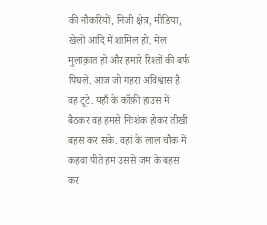की नौकरियों, निजी क्षेत्र, मीडिया, खेलों आदि में शामिल हो. मेल मुलाक़ात हो और हमारे रिश्तों की बर्फ पिघले. आज जो गहरा अविश्वास है वह टूटे. यहाँ के कॉफ़ी हाउस में बैठकर वह हमसे निःशंक होकर तीखी बहस कर सके. वहां के लाल चौक में कहवा पीते हम उससे जम के बहस कर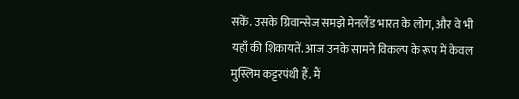सकें. उसके ग्रिवान्सेज समझे मेनलैंड भारत के लोग, और वे भी यहाँ की शिकायतें. आज उनके सामने विकल्प के रूप में केवल मुस्लिम कट्टरपंथी हैं. मैं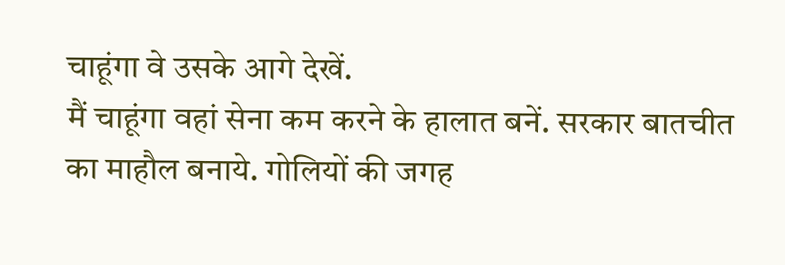चाहूंगा वे उसके आगे देखें.
मैं चाहूंगा वहां सेना कम करने के हालात बनें. सरकार बातचीत का माहौल बनाये. गोलियों की जगह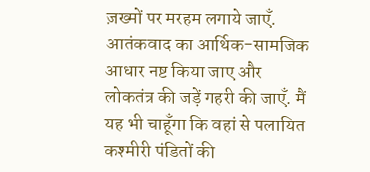ज़ख्मों पर मरहम लगाये जाएँ. आतंकवाद का आर्थिक-सामजिक आधार नष्ट किया जाए और लोकतंत्र की जड़ें गहरी की जाएँ. मैं यह भी चाहूँगा कि वहां से पलायित कश्मीरी पंडितों की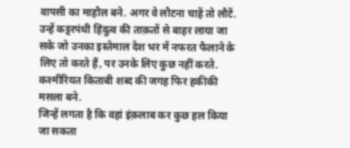वापसी का माहौल बने. अगर वे लौटना चाहें तो लौटें. उन्हें कट्टरपंथी हिंदुत्व की ताक़तों से बाहर लाया जा सके जो उनका इस्तेमाल देश भर में नफरत फैलाने के लिए तो करते हैं, पर उनके लिए कुछ नहीं करते. कश्मीरियत किताबी शब्द की जगह फिर हकीकी मसला बने.
जिन्हें लगता है कि वहां इंक़लाब कर कुछ हल किया जा सकता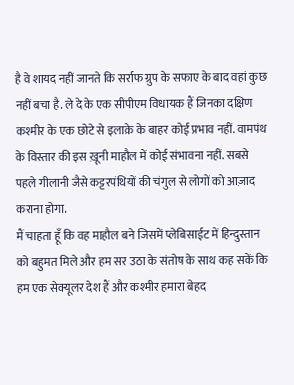है वे शायद नहीं जानते कि सर्राफ ग्रुप के सफाए के बाद वहां कुछ नहीं बचा है. ले दे के एक सीपीएम विधायक हैं जिनका दक्षिण कश्मीर के एक छोटे से इलाक़े के बाहर कोई प्रभाव नहीं. वामपंथ के विस्तार की इस ख़ूनी माहौल में कोई संभावना नहीं. सबसे पहले गीलानी जैसे कट्टरपंथियों की चंगुल से लोगों को आज़ाद कराना होगा.
मैं चाहता हूँ कि वह माहौल बने जिसमें प्लेबिसाईट में हिन्दुस्तान को बहुमत मिले और हम सर उठा के संतोष के साथ कह सकें कि हम एक सेक्यूलर देश हैं और कश्मीर हमारा बेहद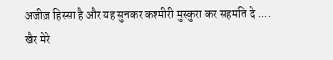अजीज़ हिस्सा है और यह सुनकर कश्मीरी मुस्कुरा कर सहमति दे ....
खैर मेरे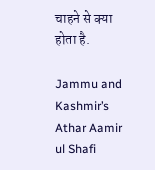चाहने से क्या होता है.

Jammu and Kashmir’s Athar Aamir ul Shafi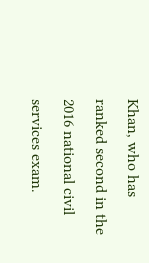Khan, who has ranked second in the 2016 national civil services exam.